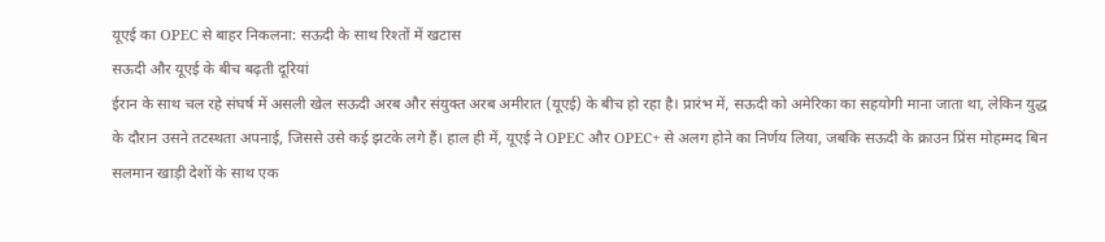यूएई का OPEC से बाहर निकलना: सऊदी के साथ रिश्तों में खटास
सऊदी और यूएई के बीच बढ़ती दूरियां
ईरान के साथ चल रहे संघर्ष में असली खेल सऊदी अरब और संयुक्त अरब अमीरात (यूएई) के बीच हो रहा है। प्रारंभ में, सऊदी को अमेरिका का सहयोगी माना जाता था, लेकिन युद्ध के दौरान उसने तटस्थता अपनाई, जिससे उसे कई झटके लगे हैं। हाल ही में, यूएई ने OPEC और OPEC+ से अलग होने का निर्णय लिया, जबकि सऊदी के क्राउन प्रिंस मोहम्मद बिन सलमान खाड़ी देशों के साथ एक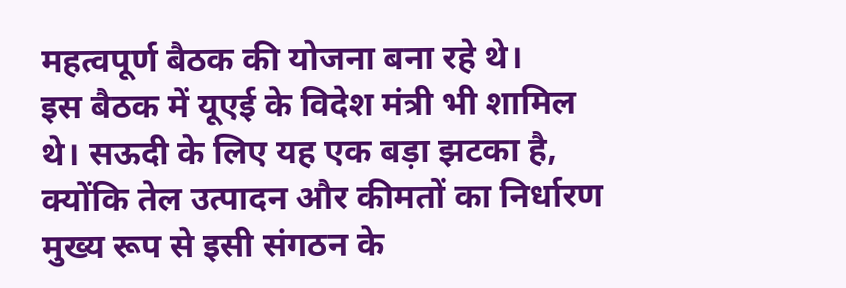महत्वपूर्ण बैठक की योजना बना रहे थे।
इस बैठक में यूएई के विदेश मंत्री भी शामिल थे। सऊदी के लिए यह एक बड़ा झटका है, क्योंकि तेल उत्पादन और कीमतों का निर्धारण मुख्य रूप से इसी संगठन के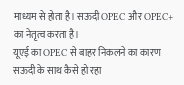माध्यम से होता है। सऊदी OPEC और OPEC+ का नेतृत्व करता है।
यूएई का OPEC से बाहर निकलने का कारण
सऊदी के साथ कैसे हो रहा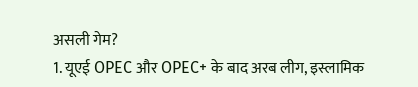असली गेम?
1. यूएई OPEC और OPEC+ के बाद अरब लीग, इस्लामिक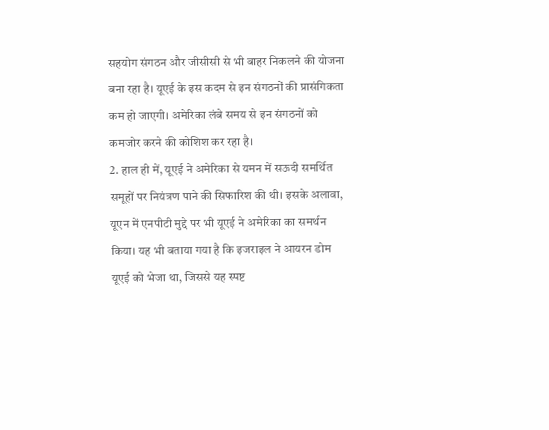सहयोग संगठन और जीसीसी से भी बाहर निकलने की योजना बना रहा है। यूएई के इस कदम से इन संगठनों की प्रासंगिकता कम हो जाएगी। अमेरिका लंबे समय से इन संगठनों को कमजोर करने की कोशिश कर रहा है।
2. हाल ही में, यूएई ने अमेरिका से यमन में सऊदी समर्थित समूहों पर नियंत्रण पाने की सिफारिश की थी। इसके अलावा, यूएन में एनपीटी मुद्दे पर भी यूएई ने अमेरिका का समर्थन किया। यह भी बताया गया है कि इजराइल ने आयरन डोम यूएई को भेजा था, जिससे यह स्पष्ट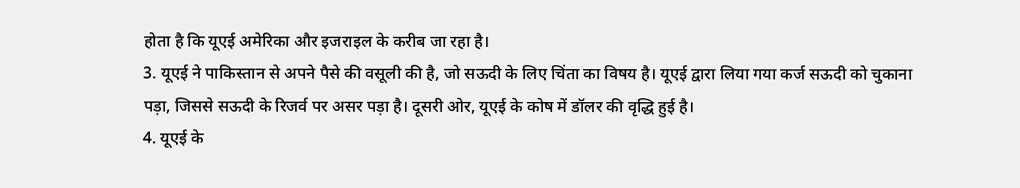होता है कि यूएई अमेरिका और इजराइल के करीब जा रहा है।
3. यूएई ने पाकिस्तान से अपने पैसे की वसूली की है, जो सऊदी के लिए चिंता का विषय है। यूएई द्वारा लिया गया कर्ज सऊदी को चुकाना पड़ा, जिससे सऊदी के रिजर्व पर असर पड़ा है। दूसरी ओर, यूएई के कोष में डॉलर की वृद्धि हुई है।
4. यूएई के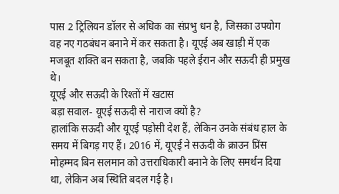पास 2 ट्रिलियन डॉलर से अधिक का संप्रभु धन है, जिसका उपयोग वह नए गठबंधन बनाने में कर सकता है। यूएई अब खाड़ी में एक मजबूत शक्ति बन सकता है, जबकि पहले ईरान और सऊदी ही प्रमुख थे।
यूएई और सऊदी के रिश्तों में खटास
बड़ा सवाल- यूएई सऊदी से नाराज क्यों है?
हालांकि सऊदी और यूएई पड़ोसी देश हैं, लेकिन उनके संबंध हाल के समय में बिगड़ गए हैं। 2016 में, यूएई ने सऊदी के क्राउन प्रिंस मोहम्मद बिन सलमान को उत्तराधिकारी बनाने के लिए समर्थन दिया था, लेकिन अब स्थिति बदल गई है।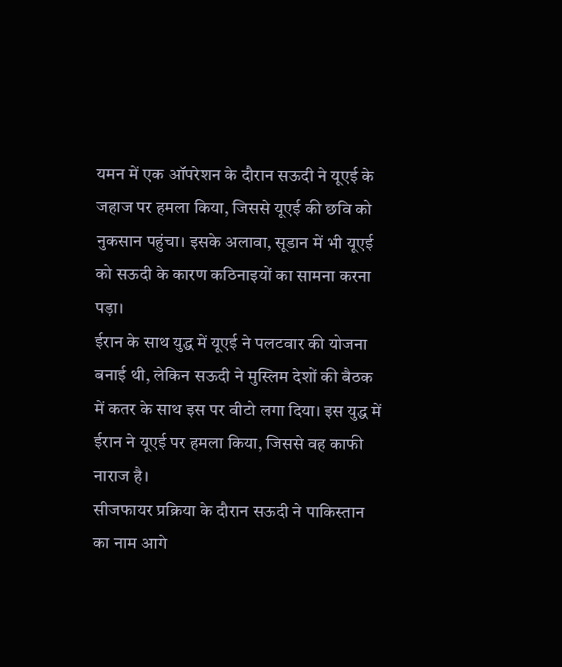यमन में एक ऑपरेशन के दौरान सऊदी ने यूएई के जहाज पर हमला किया, जिससे यूएई की छवि को नुकसान पहुंचा। इसके अलावा, सूडान में भी यूएई को सऊदी के कारण कठिनाइयों का सामना करना पड़ा।
ईरान के साथ युद्ध में यूएई ने पलटवार की योजना बनाई थी, लेकिन सऊदी ने मुस्लिम देशों की बैठक में कतर के साथ इस पर वीटो लगा दिया। इस युद्ध में ईरान ने यूएई पर हमला किया, जिससे वह काफी नाराज है।
सीजफायर प्रक्रिया के दौरान सऊदी ने पाकिस्तान का नाम आगे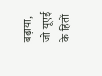बढ़ाया, जो यूएई के हितों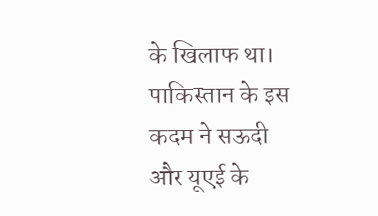के खिलाफ था। पाकिस्तान के इस कदम ने सऊदी और यूएई के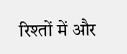रिश्तों में और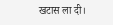खटास ला दी।